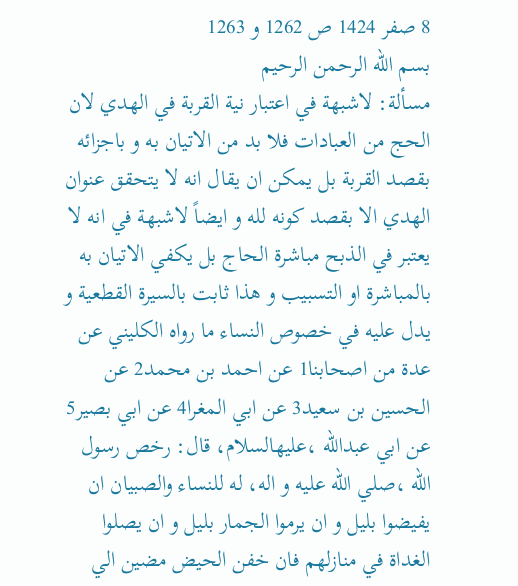8 صفر 1424 ص 1262 و 1263
بسم الله الرحمن الرحيم
مسألة: لاشبهة في اعتبار نية القربة في الهدي لان الحج من العبادات فلا بد من الاتيان به و باجزائه بقصد القربة بل يمكن ان يقال انه لا يتحقق عنوان الهدي الا بقصد كونه لله و ايضاً لاشبهة في انه لا يعتبر في الذبح مباشرة الحاج بل يكفي الاتيان به بالمباشرة او التسبيب و هذا ثابت بالسيرة القطعية و يدل عليه في خصوص النساء ما رواه الكليني عن عدة من اصحابنا1 عن احمد بن محمد2 عن الحسين بن سعيد3 عن ابي المغرا4 عن ابي بصير5 عن ابي عبدالله ،عليهالسلام، قال: رخص رسول الله ،صلي الله عليه و اله، له للنساء والصبيان ان يفيضوا بليل و ان يرموا الجمار بليل و ان يصلوا الغداة في منازلهم فان خفن الحيض مضين الي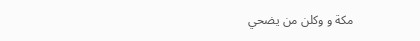مكة و وكلن من يضحي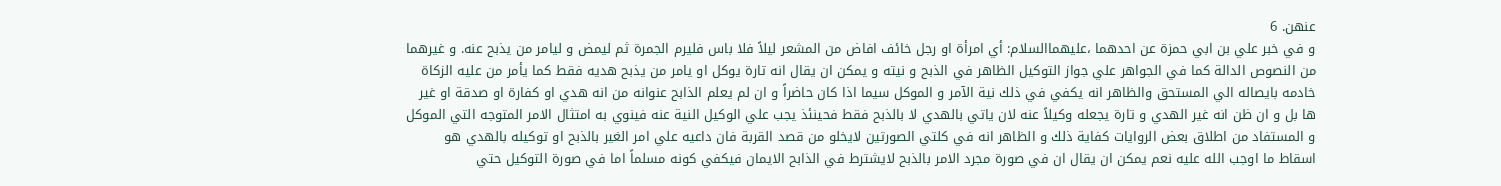عنهن. 6
و في خبر علي بن ابي حمزة عن احدهما ،عليهماالسلام: أي امرأة او رجل خائف افاض من المشعر ليلاً فلا باس فليرم الجمرة ثم ليمض و ليامر من يذبح عنه. و غيرهما من النصوص الدالة كما في الجواهر علي جواز التوكيل الظاهر في الذبح و نيته و يمكن ان يقال انه تارة يوكل او يامر من يذبح هديه فقط كما يأمر من عليه الزكاة خادمه بايصاله الي المستحق والظاهر انه يكفي في ذلك نية الآمر و الموكل سيما اذا كان حاضراً و ان لم يعلم الذابح عنوانه من انه هدي او كفارة او صدقة او غير ها بل و ان ظن انه غير الهدي و تارة يجعله وكيلاً عنه لان ياتي بالهدي لا بالذبح فقط فحينئذ يجب علي الوكيل النية عنه فينوي به امتثال الامر المتوجه التي الموكل و المستفاد من اطلاق بعض الروايات كفاية ذلك و الظاهر انه في كلتي الصورتين لايخلو من قصد القربة فان داعيه علي امر الغير بالذبح او توكيله بالهدي هو اسقاط ما اوجب الله عليه نعم يمكن ان يقال ان في صورة مجرد الامر بالذبح لايشترط في الذابح الايمان فيكفي كونه مسلماً اما في صورة التوكيل حتي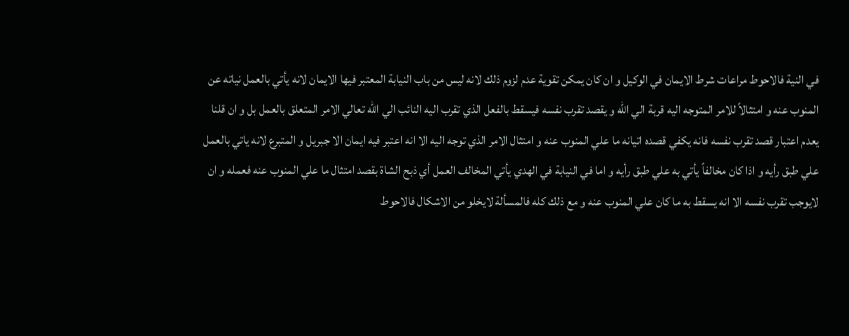في النية فالاحوط مراعات شرط الايمان في الوكيل و ان كان يمكن تقوية عدم لزوم ذلك لانه ليس من باب النيابة المعتبر فيها الايمان لانه يأتي بالعمل نياته عن المنوب عنه و امتثالاً للامر المتوجه اليه قربة الي الله و يقصد تقرب نفسه فيسقط بالفعل الذي تقرب اليه النائب الي الله تعالي الامر المتعلق بالعمل بل و ان قلنا يعدم اعتبار قصد تقرب نفسه فانه يكفي قصده اتيانه ما علي المنوب عنه و امتثال الامر الذي توجه اليه الا انه اعتبر فيه ايمان الا جبريل و المتبرع لانه ياتي بالعمل علي طبق رأيه و اذا كان مخالفاً يأتي به علي طبق رأيه و اما في النيابة في الهدي يأتي المخالف العمل أي ذبح الشاة بقصد امتثال ما علي المنوب عنه فعمله و ان لايوجب تقرب نفسه الا انه يسقط به ما كان علي المنوب عنه و مع ذلك كله فالمسألة لايخلو من الاشكال فالاحوط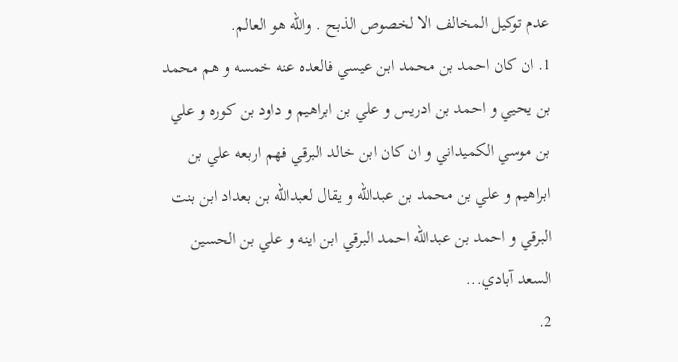عدم توكيل المخالف الا لخصوص الذبح . والله هو العالم.
1. ان كان احمد بن محمد ابن عيسي فالعده عنه خمسه و هم محمد بن يحيي و احمد بن ادريس و علي بن ابراهيم و داود بن كوره و علي بن موسي الكميداني و ان كان ابن خالد البرقي فهم اربعه علي بن ابراهيم و علي بن محمد بن عبدالله و يقال لعبدالله بن بعداد ابن بنت البرقي و احمد بن عبدالله احمد البرقي ابن اينه و علي بن الحسين السعد آبادي...
2.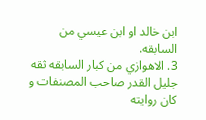ابن خالد او ابن عيسي من السابقه.
3. الاهوازي من كبار السابقه ثقه جليل القدر صاحب المصنفات و كان روايته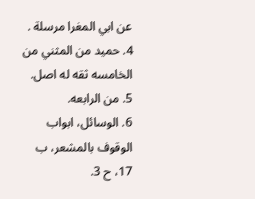عن ابي المغرا مرسلة .
4. حميد من المثني من الخامسه ثقه له اصل.
5. من الرابعه.
6. الوسائل، ابواب الوقوف بالمشعر، ب 17، ح 3.